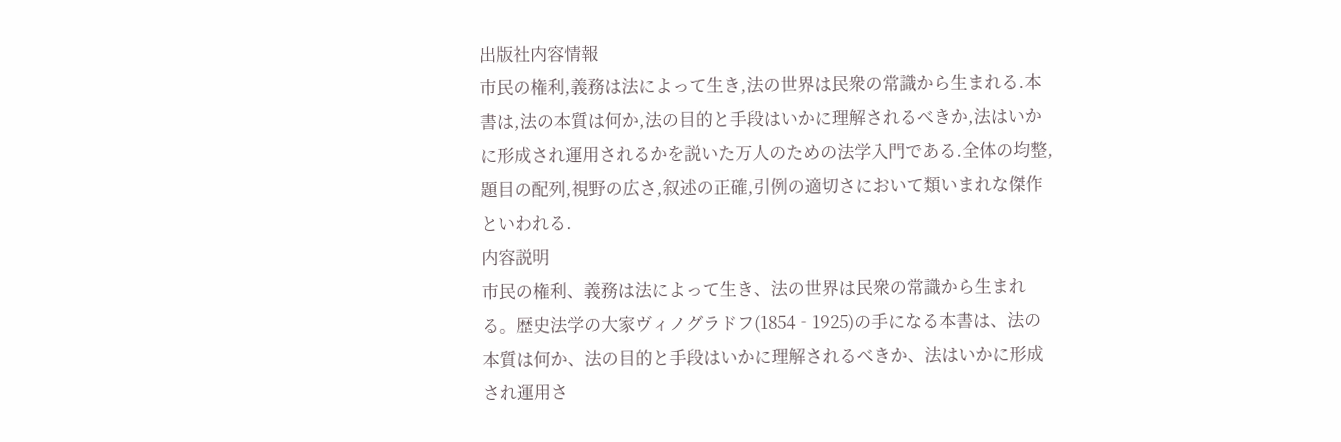出版社内容情報
市民の権利,義務は法によって生き,法の世界は民衆の常識から生まれる.本書は,法の本質は何か,法の目的と手段はいかに理解されるべきか,法はいかに形成され運用されるかを説いた万人のための法学入門である.全体の均整,題目の配列,視野の広さ,叙述の正確,引例の適切さにおいて類いまれな傑作といわれる.
内容説明
市民の権利、義務は法によって生き、法の世界は民衆の常識から生まれる。歴史法学の大家ヴィノグラドフ(1854‐1925)の手になる本書は、法の本質は何か、法の目的と手段はいかに理解されるべきか、法はいかに形成され運用さ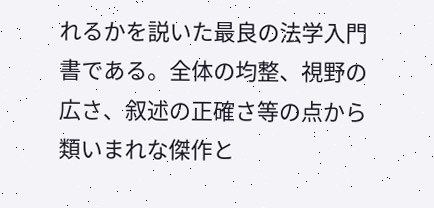れるかを説いた最良の法学入門書である。全体の均整、視野の広さ、叙述の正確さ等の点から類いまれな傑作と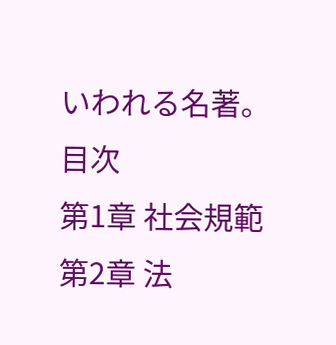いわれる名著。
目次
第1章 社会規範
第2章 法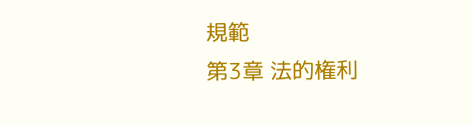規範
第3章 法的権利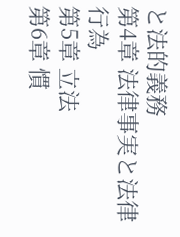と法的義務
第4章 法律事実と法律行為
第5章 立法
第6章 慣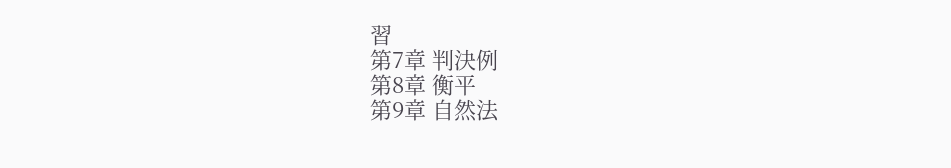習
第7章 判決例
第8章 衡平
第9章 自然法